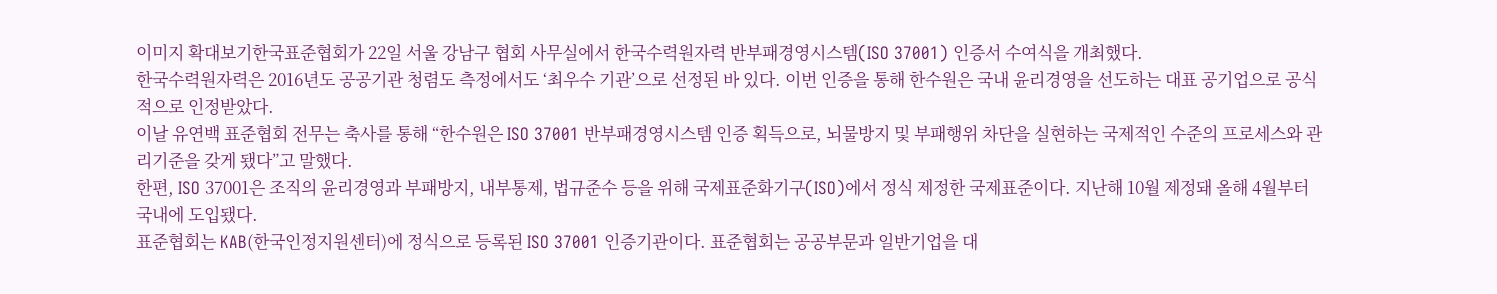이미지 확대보기한국표준협회가 22일 서울 강남구 협회 사무실에서 한국수력원자력 반부패경영시스템(ISO 37001) 인증서 수여식을 개최했다.
한국수력원자력은 2016년도 공공기관 청렴도 측정에서도 ‘최우수 기관’으로 선정된 바 있다. 이번 인증을 통해 한수원은 국내 윤리경영을 선도하는 대표 공기업으로 공식적으로 인정받았다.
이날 유연백 표준협회 전무는 축사를 통해 “한수원은 ISO 37001 반부패경영시스템 인증 획득으로, 뇌물방지 및 부패행위 차단을 실현하는 국제적인 수준의 프로세스와 관리기준을 갖게 됐다”고 말했다.
한편, ISO 37001은 조직의 윤리경영과 부패방지, 내부통제, 법규준수 등을 위해 국제표준화기구(ISO)에서 정식 제정한 국제표준이다. 지난해 10월 제정돼 올해 4월부터 국내에 도입됐다.
표준협회는 KAB(한국인정지원센터)에 정식으로 등록된 ISO 37001 인증기관이다. 표준협회는 공공부문과 일반기업을 대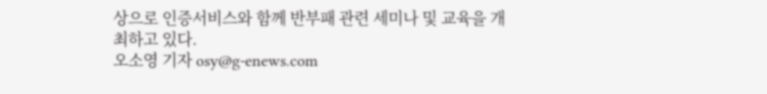상으로 인증서비스와 함께 반부패 관련 세미나 및 교육을 개최하고 있다.
오소영 기자 osy@g-enews.com